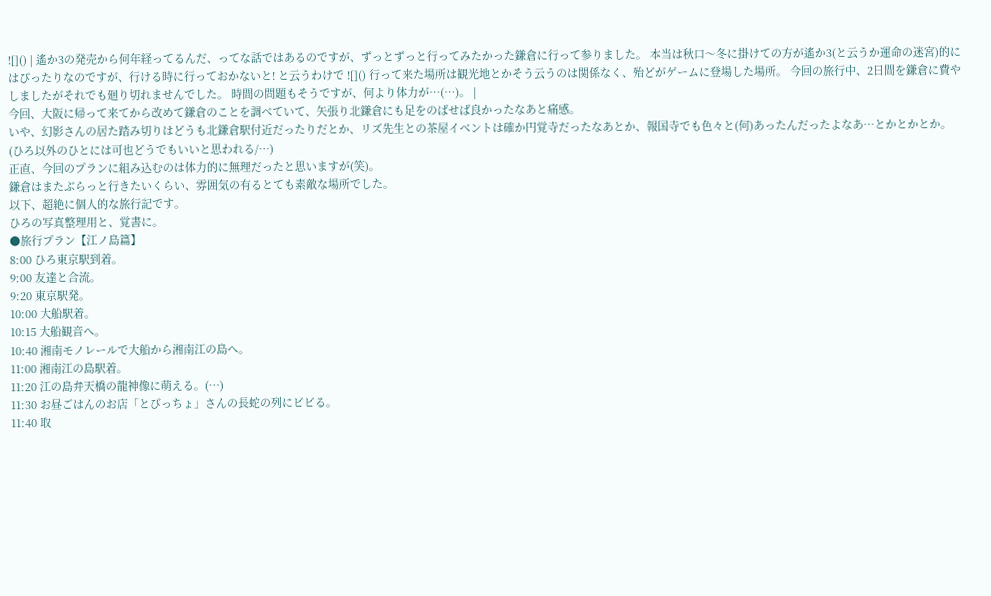![]() | 遙か3の発売から何年経ってるんだ、ってな話ではあるのですが、ずっとずっと行ってみたかった鎌倉に行って参りました。 本当は秋口〜冬に掛けての方が遙か3(と云うか運命の迷宮)的にはぴったりなのですが、行ける時に行っておかないと! と云うわけで ![]() 行って来た場所は観光地とかそう云うのは関係なく、殆どがゲームに登場した場所。 今回の旅行中、2日間を鎌倉に費やしましたがそれでも廻り切れませんでした。 時間の問題もそうですが、何より体力が…(…)。 |
今回、大阪に帰って来てから改めて鎌倉のことを調べていて、矢張り北鎌倉にも足をのばせば良かったなあと痛感。
いや、幻影さんの居た踏み切りはどうも北鎌倉駅付近だったりだとか、リズ先生との茶屋イベントは確か円覚寺だったなあとか、報国寺でも色々と(何)あったんだったよなあ…とかとかとか。(ひろ以外のひとには可也どうでもいいと思われる/…)
正直、今回のプランに組み込むのは体力的に無理だったと思いますが(笑)。
鎌倉はまたぶらっと行きたいくらい、雰囲気の有るとても素敵な場所でした。
以下、超絶に個人的な旅行記です。
ひろの写真整理用と、覚書に。
●旅行プラン【江ノ島篇】
8:00 ひろ東京駅到着。
9:00 友達と合流。
9:20 東京駅発。
10:00 大船駅着。
10:15 大船観音へ。
10:40 湘南モノレールで大船から湘南江の島へ。
11:00 湘南江の島駅着。
11:20 江の島弁天橋の龍神像に萌える。(…)
11:30 お昼ごはんのお店「とびっちょ」さんの長蛇の列にビビる。
11:40 取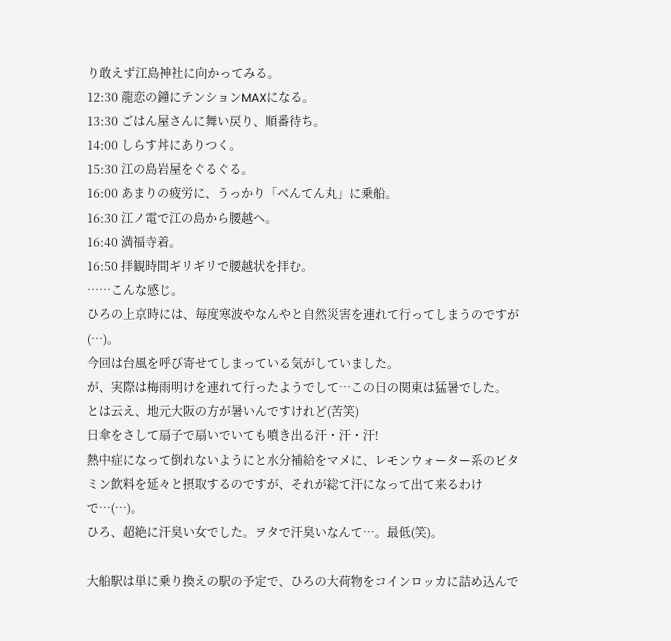り敢えず江島神社に向かってみる。
12:30 龍恋の鐘にテンションMAXになる。
13:30 ごはん屋さんに舞い戻り、順番待ち。
14:00 しらす丼にありつく。
15:30 江の島岩屋をぐるぐる。
16:00 あまりの疲労に、うっかり「べんてん丸」に乗船。
16:30 江ノ電で江の島から腰越へ。
16:40 満福寺着。
16:50 拝観時間ギリギリで腰越状を拝む。
……こんな感じ。
ひろの上京時には、毎度寒波やなんやと自然災害を連れて行ってしまうのですが(…)。
今回は台風を呼び寄せてしまっている気がしていました。
が、実際は梅雨明けを連れて行ったようでして…この日の関東は猛暑でした。
とは云え、地元大阪の方が暑いんですけれど(苦笑)
日傘をさして扇子で扇いでいても噴き出る汗・汗・汗!
熱中症になって倒れないようにと水分補給をマメに、レモンウォーター系のビタミン飲料を延々と摂取するのですが、それが総て汗になって出て来るわけで…(…)。
ひろ、超絶に汗臭い女でした。ヲタで汗臭いなんて…。最低(笑)。

大船駅は単に乗り換えの駅の予定で、ひろの大荷物をコインロッカに詰め込んで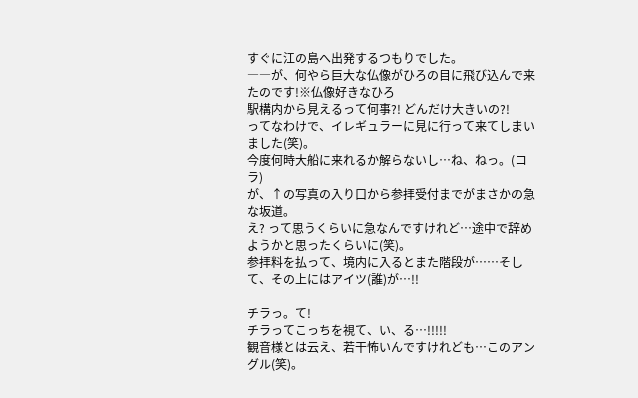すぐに江の島へ出発するつもりでした。
――が、何やら巨大な仏像がひろの目に飛び込んで来たのです!※仏像好きなひろ
駅構内から見えるって何事?! どんだけ大きいの?!
ってなわけで、イレギュラーに見に行って来てしまいました(笑)。
今度何時大船に来れるか解らないし…ね、ねっ。(コラ)
が、↑の写真の入り口から参拝受付までがまさかの急な坂道。
え? って思うくらいに急なんですけれど…途中で辞めようかと思ったくらいに(笑)。
参拝料を払って、境内に入るとまた階段が……そして、その上にはアイツ(誰)が…!!

チラっ。て!
チラってこっちを視て、い、る…!!!!!
観音様とは云え、若干怖いんですけれども…このアングル(笑)。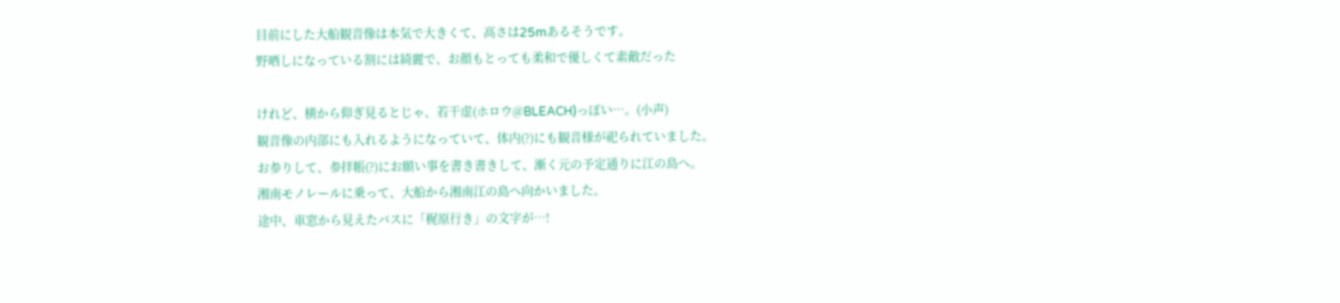目前にした大船観音像は本気で大きくて、高さは25mあるそうです。
野晒しになっている割には綺麗で、お顔もとっても柔和で優しくて素敵だった

けれど、横から仰ぎ見るとじゃ、若干虚(ホロウ@BLEACH)っぽい…。(小声)
観音像の内部にも入れるようになっていて、体内(?)にも観音様が祀られていました。
お参りして、参拝帳(?)にお願い事を書き書きして、漸く元の予定通りに江の島へ。
湘南モノレールに乗って、大船から湘南江の島へ向かいました。
途中、車窓から見えたバスに「梶原行き」の文字が…!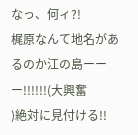なっ、何ィ?!
梶原なんて地名があるのか江の島ーーー!!!!!!(大興奮
)絶対に見付ける!!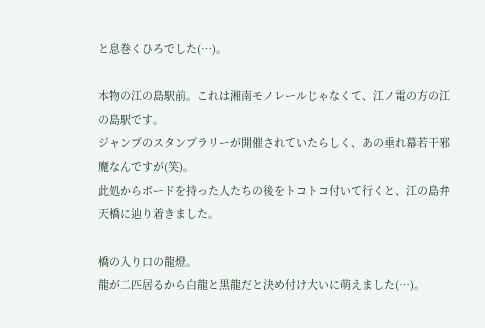と息巻くひろでした(…)。

本物の江の島駅前。これは湘南モノレールじゃなくて、江ノ電の方の江の島駅です。
ジャンプのスタンプラリーが開催されていたらしく、あの垂れ幕若干邪魔なんですが(笑)。
此処からボードを持った人たちの後をトコトコ付いて行くと、江の島弁天橋に辿り着きました。

橋の入り口の龍燈。
龍が二匹居るから白龍と黒龍だと決め付け大いに萌えました(…)。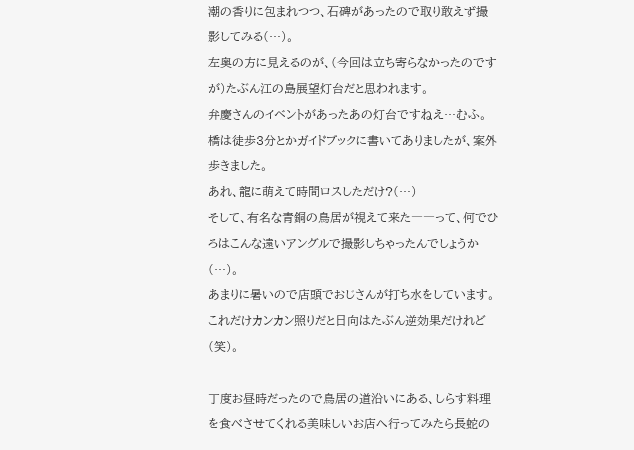潮の香りに包まれつつ、石碑があったので取り敢えず撮影してみる(…)。
左奥の方に見えるのが、(今回は立ち寄らなかったのですが)たぶん江の島展望灯台だと思われます。
弁慶さんのイベントがあったあの灯台ですねえ…むふ。
橋は徒歩3分とかガイドブックに書いてありましたが、案外歩きました。
あれ、龍に萌えて時間ロスしただけ?(…)
そして、有名な青銅の鳥居が視えて来た――って、何でひろはこんな遠いアングルで撮影しちゃったんでしょうか(…)。
あまりに暑いので店頭でおじさんが打ち水をしています。
これだけカンカン照りだと日向はたぶん逆効果だけれど(笑)。

丁度お昼時だったので鳥居の道沿いにある、しらす料理を食べさせてくれる美味しいお店へ行ってみたら長蛇の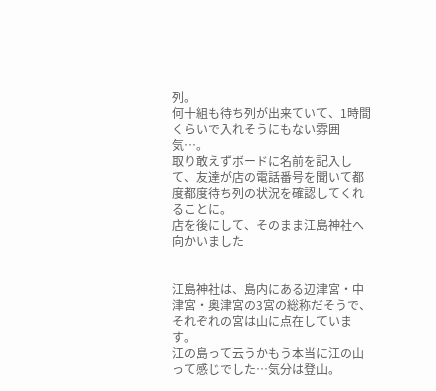列。
何十組も待ち列が出来ていて、1時間くらいで入れそうにもない雰囲気…。
取り敢えずボードに名前を記入して、友達が店の電話番号を聞いて都度都度待ち列の状況を確認してくれることに。
店を後にして、そのまま江島神社へ向かいました


江島神社は、島内にある辺津宮・中津宮・奥津宮の3宮の総称だそうで、それぞれの宮は山に点在しています。
江の島って云うかもう本当に江の山って感じでした…気分は登山。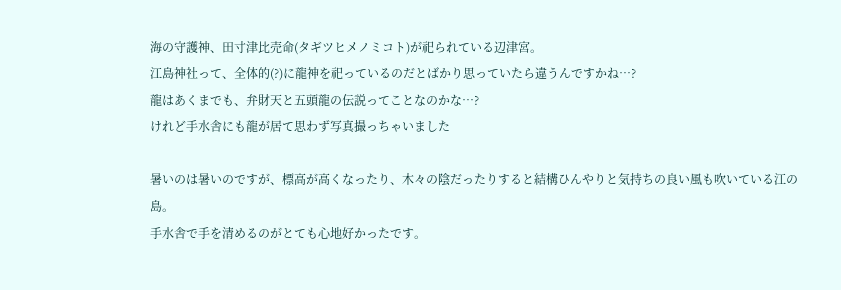海の守護神、田寸津比売命(タギツヒメノミコト)が祀られている辺津宮。
江島神社って、全体的(?)に龍神を祀っているのだとばかり思っていたら違うんですかね…?
龍はあくまでも、弁財天と五頭龍の伝説ってことなのかな…?
けれど手水舎にも龍が居て思わず写真撮っちゃいました

暑いのは暑いのですが、標高が高くなったり、木々の陰だったりすると結構ひんやりと気持ちの良い風も吹いている江の島。
手水舎で手を清めるのがとても心地好かったです。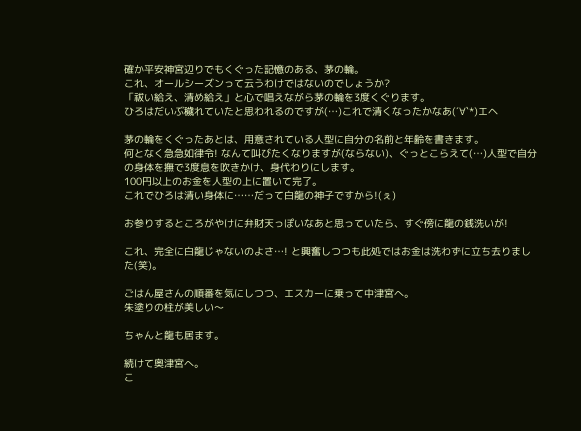確か平安神宮辺りでもくぐった記憶のある、茅の輪。
これ、オールシーズンって云うわけではないのでしょうか?
「祓い給え、清め給え」と心で唱えながら茅の輪を3度くぐります。
ひろはだいぶ穢れていたと思われるのですが(…)これで清くなったかなあ(´∀`*)エヘ

茅の輪をくぐったあとは、用意されている人型に自分の名前と年齢を書きます。
何となく急急如律令! なんて叫びたくなりますが(ならない)、ぐっとこらえて(…)人型で自分の身体を撫で3度息を吹きかけ、身代わりにします。
100円以上のお金を人型の上に置いて完了。
これでひろは清い身体に……だって白龍の神子ですから!(ぇ)

お参りするところがやけに弁財天っぽいなあと思っていたら、すぐ傍に龍の銭洗いが!

これ、完全に白龍じゃないのよさ…! と興奮しつつも此処ではお金は洗わずに立ち去りました(笑)。

ごはん屋さんの順番を気にしつつ、エスカーに乗って中津宮へ。
朱塗りの柱が美しい〜

ちゃんと龍も居ます。

続けて奥津宮へ。
こ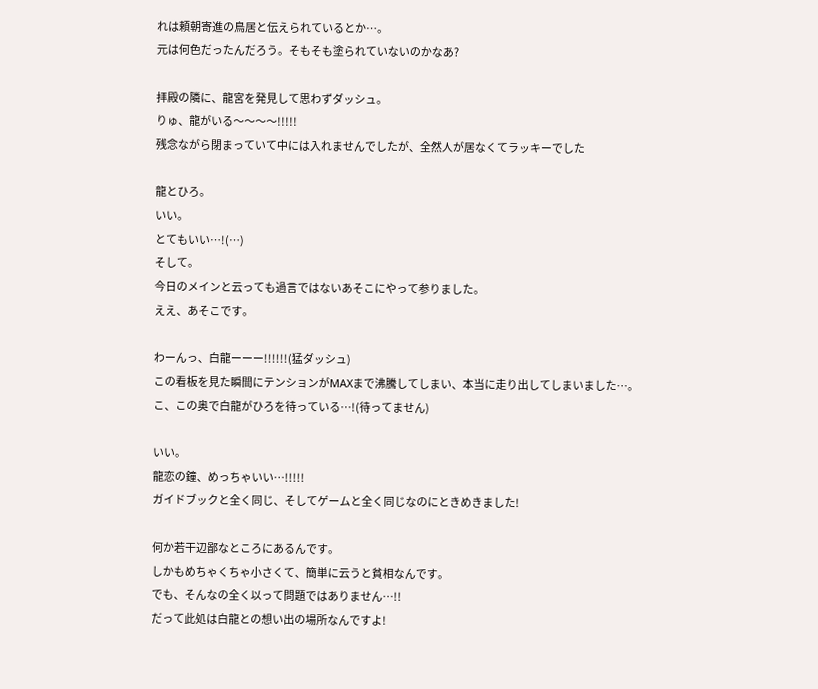れは頼朝寄進の鳥居と伝えられているとか…。
元は何色だったんだろう。そもそも塗られていないのかなあ?

拝殿の隣に、龍宮を発見して思わずダッシュ。
りゅ、龍がいる〜〜〜〜!!!!!
残念ながら閉まっていて中には入れませんでしたが、全然人が居なくてラッキーでした

龍とひろ。
いい。
とてもいい…!(…)
そして。
今日のメインと云っても過言ではないあそこにやって参りました。
ええ、あそこです。

わーんっ、白龍ーーー!!!!!!(猛ダッシュ)
この看板を見た瞬間にテンションがMAXまで沸騰してしまい、本当に走り出してしまいました…。
こ、この奥で白龍がひろを待っている…!(待ってません)

いい。
龍恋の鐘、めっちゃいい…!!!!!
ガイドブックと全く同じ、そしてゲームと全く同じなのにときめきました!

何か若干辺鄙なところにあるんです。
しかもめちゃくちゃ小さくて、簡単に云うと貧相なんです。
でも、そんなの全く以って問題ではありません…!!
だって此処は白龍との想い出の場所なんですよ!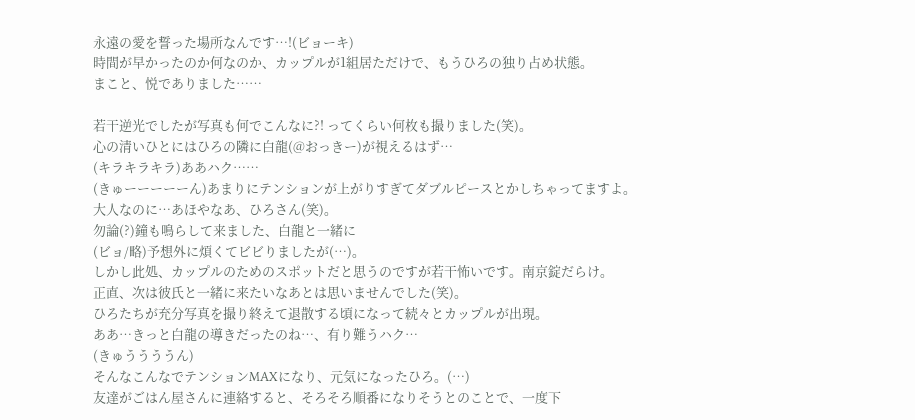永遠の愛を誓った場所なんです…!(ビョーキ)
時間が早かったのか何なのか、カップルが1組居ただけで、もうひろの独り占め状態。
まこと、悦でありました……

若干逆光でしたが写真も何でこんなに?! ってくらい何枚も撮りました(笑)。
心の清いひとにはひろの隣に白龍(@おっきー)が視えるはず…
(キラキラキラ)ああハク……
(きゅーーーーーん)あまりにテンションが上がりすぎてダブルピースとかしちゃってますよ。
大人なのに…あほやなあ、ひろさん(笑)。
勿論(?)鐘も鳴らして来ました、白龍と一緒に
(ビョ/略)予想外に煩くてビビりましたが(…)。
しかし此処、カップルのためのスポットだと思うのですが若干怖いです。南京錠だらけ。
正直、次は彼氏と一緒に来たいなあとは思いませんでした(笑)。
ひろたちが充分写真を撮り終えて退散する頃になって続々とカップルが出現。
ああ…きっと白龍の導きだったのね…、有り難うハク…
(きゅううううん)
そんなこんなでテンションMAXになり、元気になったひろ。(…)
友達がごはん屋さんに連絡すると、そろそろ順番になりそうとのことで、一度下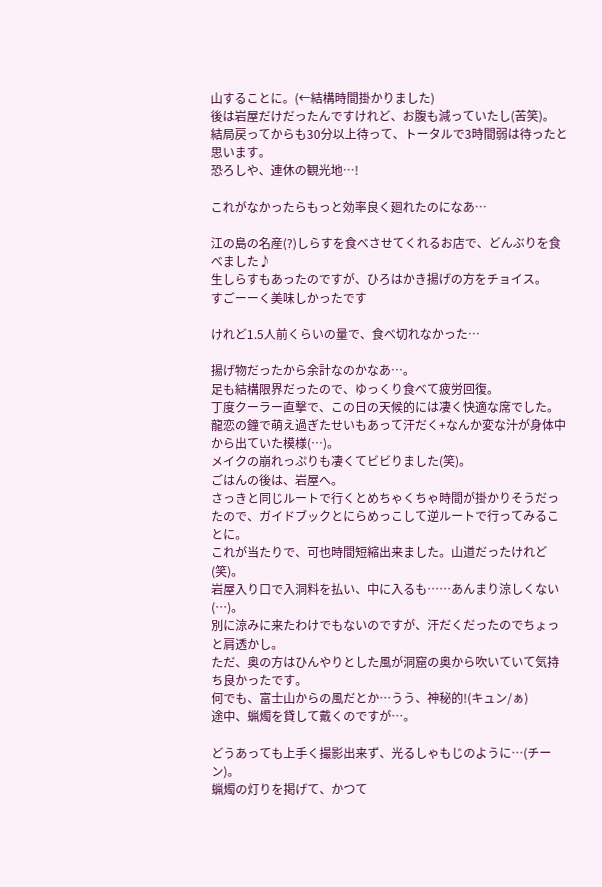山することに。(←結構時間掛かりました)
後は岩屋だけだったんですけれど、お腹も減っていたし(苦笑)。
結局戻ってからも30分以上待って、トータルで3時間弱は待ったと思います。
恐ろしや、連休の観光地…!

これがなかったらもっと効率良く廻れたのになあ…

江の島の名産(?)しらすを食べさせてくれるお店で、どんぶりを食べました♪
生しらすもあったのですが、ひろはかき揚げの方をチョイス。
すごーーく美味しかったです

けれど1.5人前くらいの量で、食べ切れなかった…

揚げ物だったから余計なのかなあ…。
足も結構限界だったので、ゆっくり食べて疲労回復。
丁度クーラー直撃で、この日の天候的には凄く快適な席でした。
龍恋の鐘で萌え過ぎたせいもあって汗だく+なんか変な汁が身体中から出ていた模様(…)。
メイクの崩れっぷりも凄くてビビりました(笑)。
ごはんの後は、岩屋へ。
さっきと同じルートで行くとめちゃくちゃ時間が掛かりそうだったので、ガイドブックとにらめっこして逆ルートで行ってみることに。
これが当たりで、可也時間短縮出来ました。山道だったけれど(笑)。
岩屋入り口で入洞料を払い、中に入るも……あんまり涼しくない(…)。
別に涼みに来たわけでもないのですが、汗だくだったのでちょっと肩透かし。
ただ、奥の方はひんやりとした風が洞窟の奥から吹いていて気持ち良かったです。
何でも、富士山からの風だとか…うう、神秘的!(キュン/ぁ)
途中、蝋燭を貸して戴くのですが…。

どうあっても上手く撮影出来ず、光るしゃもじのように…(チーン)。
蝋燭の灯りを掲げて、かつて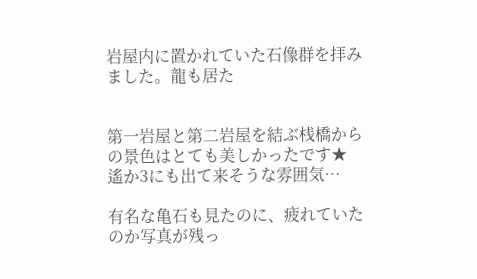岩屋内に置かれていた石像群を拝みました。龍も居た


第一岩屋と第二岩屋を結ぶ桟橋からの景色はとても美しかったです★
遙か3にも出て来そうな雰囲気…

有名な亀石も見たのに、疲れていたのか写真が残っ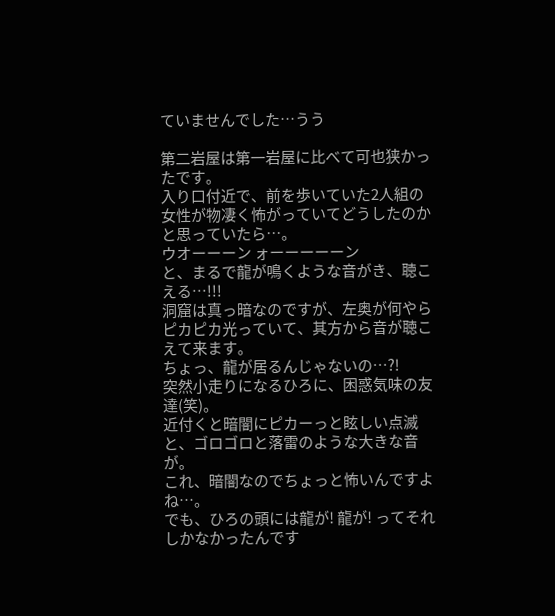ていませんでした…うう

第二岩屋は第一岩屋に比べて可也狭かったです。
入り口付近で、前を歩いていた2人組の女性が物凄く怖がっていてどうしたのかと思っていたら…。
ウオーーーン ォーーーーーン
と、まるで龍が鳴くような音がき、聴こえる…!!!
洞窟は真っ暗なのですが、左奥が何やらピカピカ光っていて、其方から音が聴こえて来ます。
ちょっ、龍が居るんじゃないの…?!
突然小走りになるひろに、困惑気味の友達(笑)。
近付くと暗闇にピカーっと眩しい点滅と、ゴロゴロと落雷のような大きな音が。
これ、暗闇なのでちょっと怖いんですよね…。
でも、ひろの頭には龍が! 龍が! ってそれしかなかったんです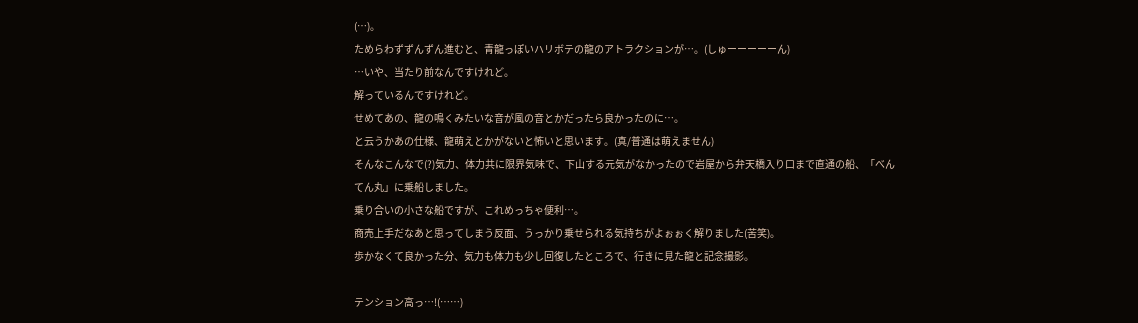(…)。
ためらわずずんずん進むと、青龍っぽいハリボテの龍のアトラクションが…。(しゅーーーーーん)
…いや、当たり前なんですけれど。
解っているんですけれど。
せめてあの、龍の鳴くみたいな音が風の音とかだったら良かったのに…。
と云うかあの仕様、龍萌えとかがないと怖いと思います。(真/普通は萌えません)
そんなこんなで(?)気力、体力共に限界気味で、下山する元気がなかったので岩屋から弁天橋入り口まで直通の船、「べんてん丸」に乗船しました。
乗り合いの小さな船ですが、これめっちゃ便利…。
商売上手だなあと思ってしまう反面、うっかり乗せられる気持ちがよぉぉく解りました(苦笑)。
歩かなくて良かった分、気力も体力も少し回復したところで、行きに見た龍と記念撮影。

テンション高っ…!(……)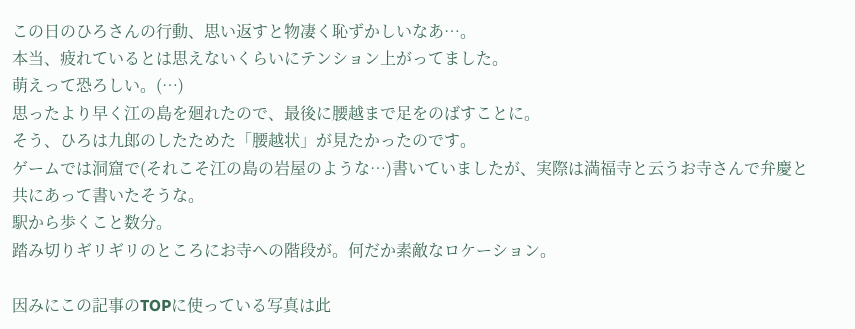この日のひろさんの行動、思い返すと物凄く恥ずかしいなあ…。
本当、疲れているとは思えないくらいにテンション上がってました。
萌えって恐ろしい。(…)
思ったより早く江の島を廻れたので、最後に腰越まで足をのばすことに。
そう、ひろは九郎のしたためた「腰越状」が見たかったのです。
ゲームでは洞窟で(それこそ江の島の岩屋のような…)書いていましたが、実際は満福寺と云うお寺さんで弁慶と共にあって書いたそうな。
駅から歩くこと数分。
踏み切りギリギリのところにお寺への階段が。何だか素敵なロケーション。

因みにこの記事のTOPに使っている写真は此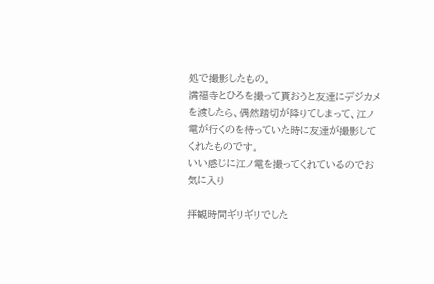処で撮影したもの。
満福寺とひろを撮って貰おうと友達にデジカメを渡したら、偶然踏切が降りてしまって、江ノ電が行くのを待っていた時に友達が撮影してくれたものです。
いい感じに江ノ電を撮ってくれているのでお気に入り

拝観時間ギリギリでした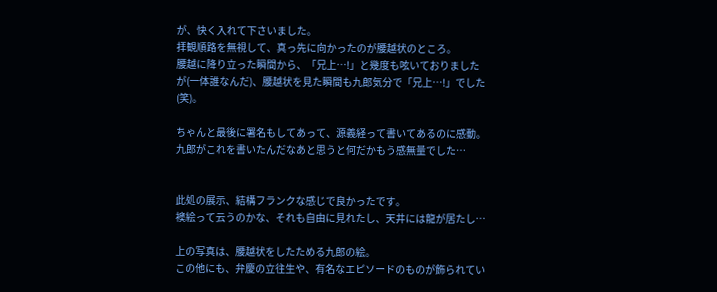が、快く入れて下さいました。
拝観順路を無視して、真っ先に向かったのが腰越状のところ。
腰越に降り立った瞬間から、「兄上…!」と幾度も呟いておりましたが(一体誰なんだ)、腰越状を見た瞬間も九郎気分で「兄上…!」でした(笑)。

ちゃんと最後に署名もしてあって、源義経って書いてあるのに感動。
九郎がこれを書いたんだなあと思うと何だかもう感無量でした…


此処の展示、結構フランクな感じで良かったです。
襖絵って云うのかな、それも自由に見れたし、天井には龍が居たし…

上の写真は、腰越状をしたためる九郎の絵。
この他にも、弁慶の立往生や、有名なエピソードのものが飾られてい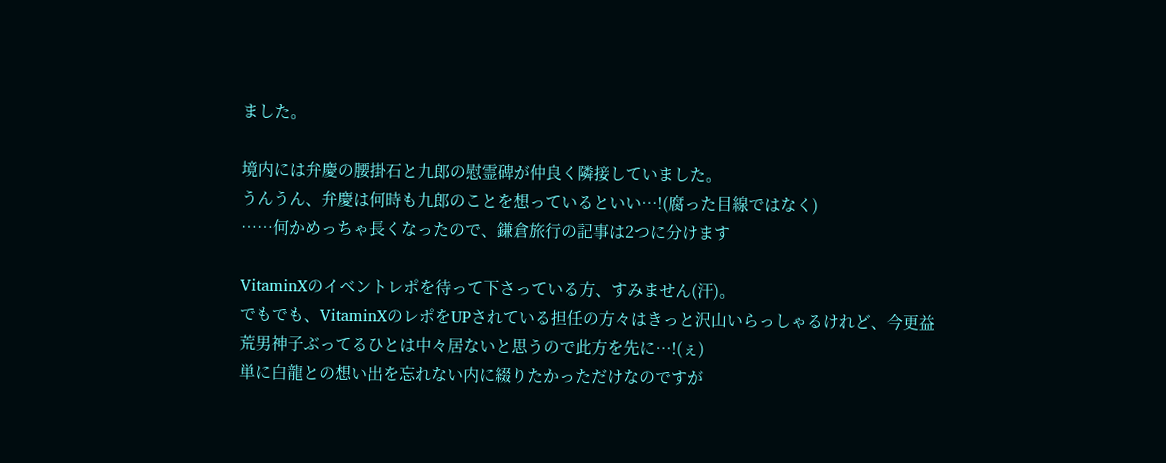ました。

境内には弁慶の腰掛石と九郎の慰霊碑が仲良く隣接していました。
うんうん、弁慶は何時も九郎のことを想っているといい…!(腐った目線ではなく)
……何かめっちゃ長くなったので、鎌倉旅行の記事は2つに分けます

VitaminXのイベントレポを待って下さっている方、すみません(汗)。
でもでも、VitaminXのレポをUPされている担任の方々はきっと沢山いらっしゃるけれど、今更益荒男神子ぶってるひとは中々居ないと思うので此方を先に…!(ぇ)
単に白龍との想い出を忘れない内に綴りたかっただけなのですが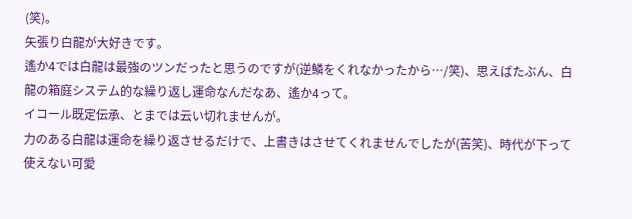(笑)。
矢張り白龍が大好きです。
遙か4では白龍は最強のツンだったと思うのですが(逆鱗をくれなかったから…/笑)、思えばたぶん、白龍の箱庭システム的な繰り返し運命なんだなあ、遙か4って。
イコール既定伝承、とまでは云い切れませんが。
力のある白龍は運命を繰り返させるだけで、上書きはさせてくれませんでしたが(苦笑)、時代が下って使えない可愛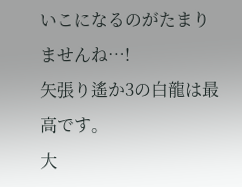いこになるのがたまりませんね…!
矢張り遙か3の白龍は最高です。
大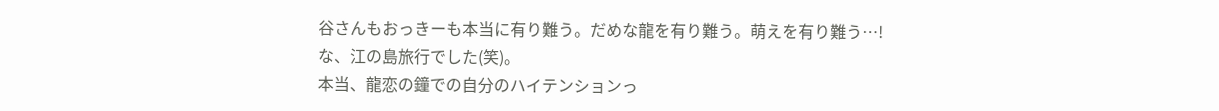谷さんもおっきーも本当に有り難う。だめな龍を有り難う。萌えを有り難う…!
な、江の島旅行でした(笑)。
本当、龍恋の鐘での自分のハイテンションっ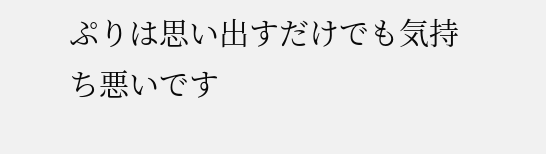ぷりは思い出すだけでも気持ち悪いです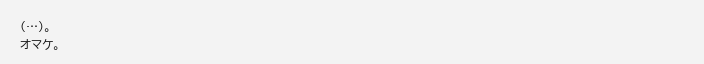(…)。
オマケ。